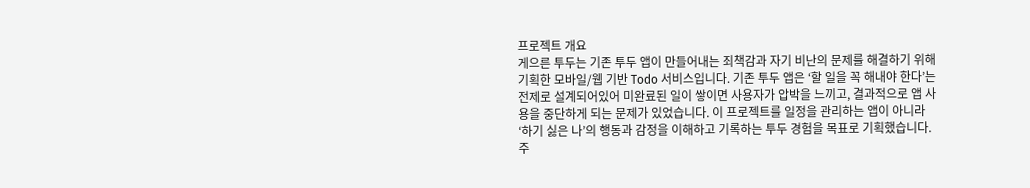프로젝트 개요
게으른 투두는 기존 투두 앱이 만들어내는 죄책감과 자기 비난의 문제를 해결하기 위해 기획한 모바일/웹 기반 Todo 서비스입니다. 기존 투두 앱은 ‘할 일을 꼭 해내야 한다’는 전제로 설계되어있어 미완료된 일이 쌓이면 사용자가 압박을 느끼고, 결과적으로 앱 사용을 중단하게 되는 문제가 있었습니다. 이 프로젝트를 일정을 관리하는 앱이 아니라 ‘하기 싫은 나’의 행동과 감정을 이해하고 기록하는 투두 경험을 목표로 기획했습니다.
주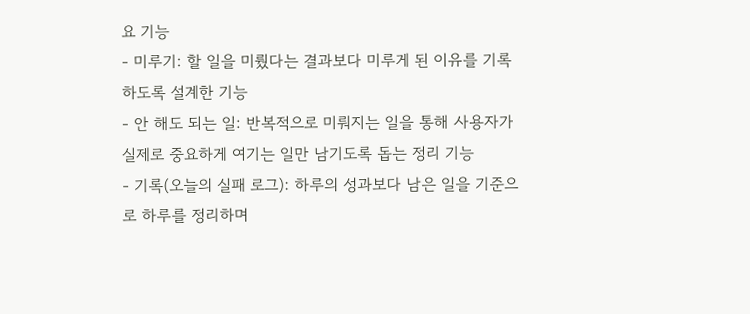요 기능
- 미루기: 할 일을 미뤘다는 결과보다 미루게 된 이유를 기록하도록 설계한 기능
- 안 해도 되는 일: 반복적으로 미뤄지는 일을 통해 사용자가 실제로 중요하게 여기는 일만 남기도록 돕는 정리 기능
- 기록(오늘의 실패 로그): 하루의 성과보다 남은 일을 기준으로 하루를 정리하며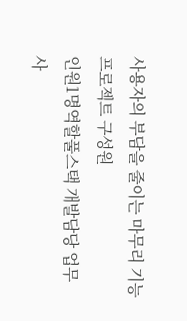사용자의 부담을 줄이는 마무리 기능
프로젝트 구성원
인원1명역할풀스택 개발담당 업무
사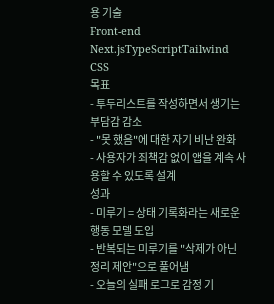용 기술
Front-end
Next.jsTypeScriptTailwind CSS
목표
- 투두리스트를 작성하면서 생기는 부담감 감소
- "못 했음"에 대한 자기 비난 완화
- 사용자가 죄책감 없이 앱을 계속 사용할 수 있도록 설계
성과
- 미루기 = 상태 기록화라는 새로운 행동 모델 도입
- 반복되는 미루기를 "삭제가 아닌 정리 제안"으로 풀어냄
- 오늘의 실패 로그로 감정 기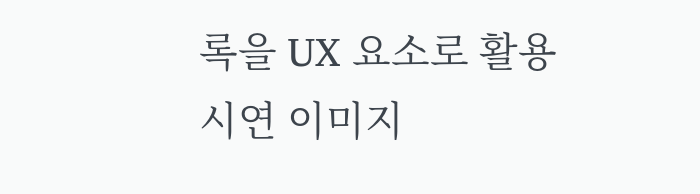록을 UX 요소로 활용
시연 이미지